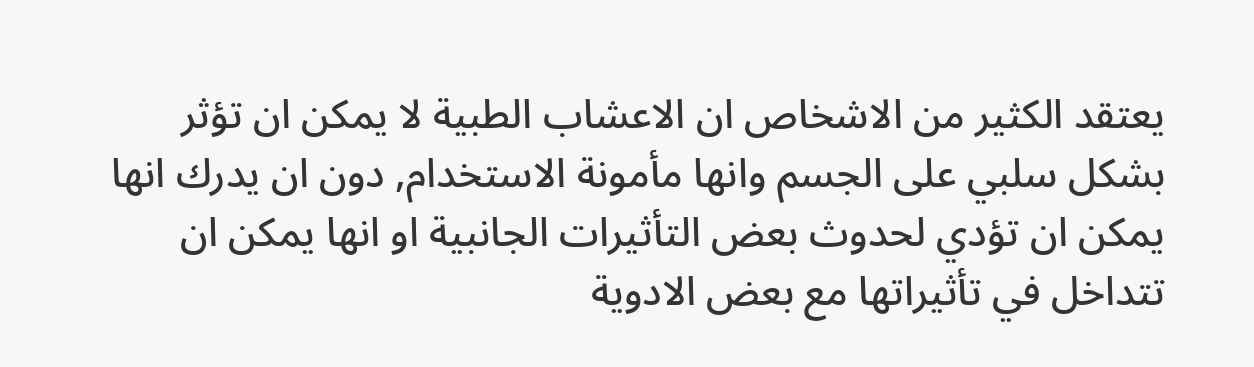يعتقد الكثير من الاشخاص ان الاعشاب الطبية لا يمكن ان تؤثر بشكل سلبي على الجسم وانها مأمونة الاستخدام, دون ان يدرك انها يمكن ان تؤدي لحدوث بعض التأثيرات الجانبية او انها يمكن ان تتداخل في تأثيراتها مع بعض الادوية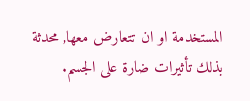المستخدمة او ان تتعارض معها, محدثة بذلك تأثيرات ضارة على الجسم.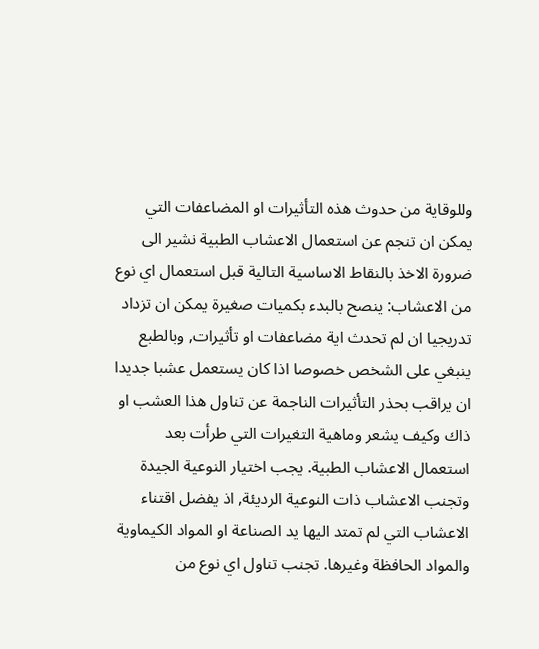وللوقاية من حدوث هذه التأثيرات او المضاعفات التي يمكن ان تنجم عن استعمال الاعشاب الطبية نشير الى ضرورة الاخذ بالنقاط الاساسية التالية قبل استعمال اي نوع من الاعشاب: ينصح بالبدء بكميات صغيرة يمكن ان تزداد تدريجيا ان لم تحدث اية مضاعفات او تأثيرات, وبالطبع ينبغي على الشخص خصوصا اذا كان يستعمل عشبا جديدا ان يراقب بحذر التأثيرات الناجمة عن تناول هذا العشب او ذاك وكيف يشعر وماهية التغيرات التي طرأت بعد استعمال الاعشاب الطبية. يجب اختيار النوعية الجيدة وتجنب الاعشاب ذات النوعية الرديئة, اذ يفضل اقتناء الاعشاب التي لم تمتد اليها يد الصناعة او المواد الكيماوية والمواد الحافظة وغيرها. تجنب تناول اي نوع من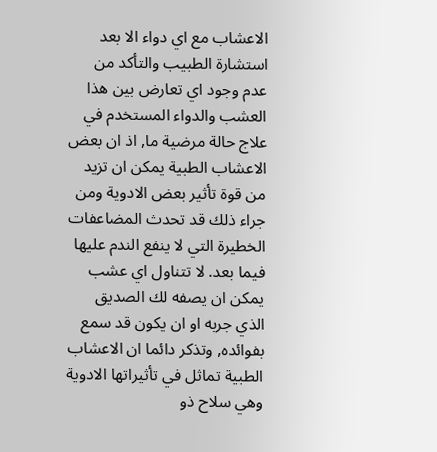الاعشاب مع اي دواء الا بعد استشارة الطبيب والتأكد من عدم وجود اي تعارض بين هذا العشب والدواء المستخدم في علاج حالة مرضية ما, اذ ان بعض الاعشاب الطبية يمكن ان تزيد من قوة تأثير بعض الادوية ومن جراء ذلك قد تحدث المضاعفات الخطيرة التي لا ينفع الندم عليها فيما بعد. لا تتناول اي عشب يمكن ان يصفه لك الصديق الذي جربه او ان يكون قد سمع بفوائده, وتذكر دائما ان الاعشاب الطبية تماثل في تأثيراتها الادوية وهي سلاح ذو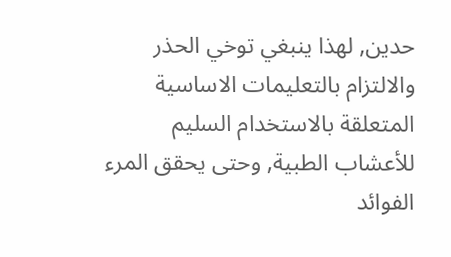حدين, لهذا ينبغي توخي الحذر والالتزام بالتعليمات الاساسية المتعلقة بالاستخدام السليم للأعشاب الطبية, وحتى يحقق المرء الفوائد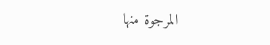المرجوة منها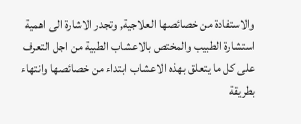والاستفادة من خصائصها العلاجية, وتجدر الاشارة الى اهمية استشارة الطبيب والمختص بالاعشاب الطبية من اجل التعرف على كل ما يتعلق بهذه الاعشاب ابتداء من خصائصها وانتهاء بطريقة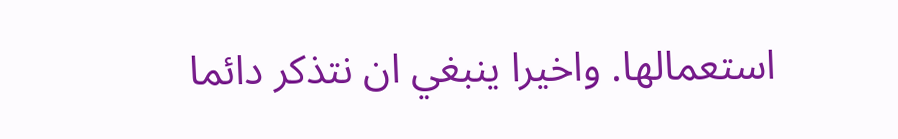استعمالها. واخيرا ينبغي ان نتذكر دائما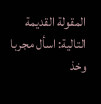المقولة القديمة التالية: اسأل مجربا وخذ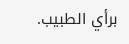برأي الطبيب.